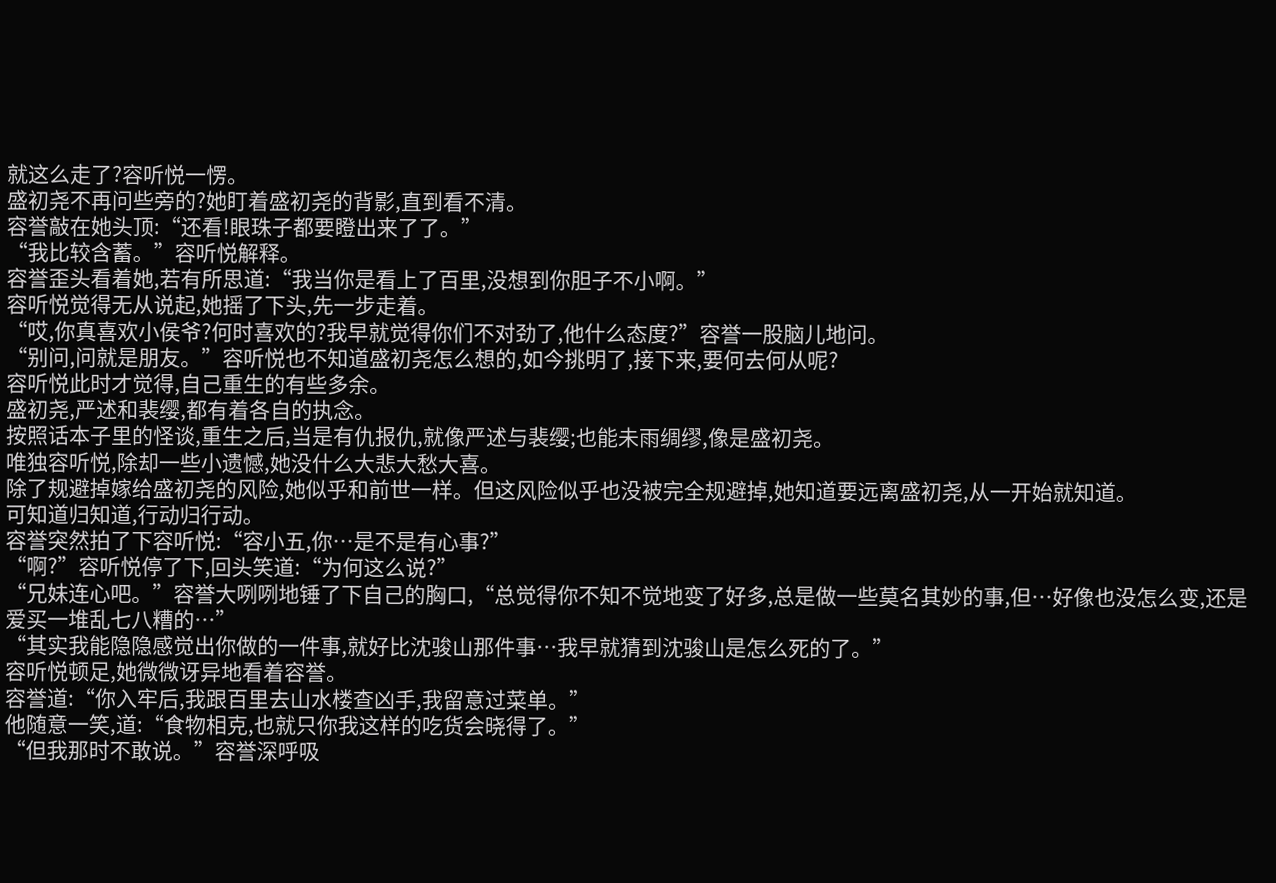就这么走了?容听悦一愣。
盛初尧不再问些旁的?她盯着盛初尧的背影,直到看不清。
容誉敲在她头顶:“还看!眼珠子都要瞪出来了了。”
“我比较含蓄。”容听悦解释。
容誉歪头看着她,若有所思道:“我当你是看上了百里,没想到你胆子不小啊。”
容听悦觉得无从说起,她摇了下头,先一步走着。
“哎,你真喜欢小侯爷?何时喜欢的?我早就觉得你们不对劲了,他什么态度?”容誉一股脑儿地问。
“别问,问就是朋友。”容听悦也不知道盛初尧怎么想的,如今挑明了,接下来,要何去何从呢?
容听悦此时才觉得,自己重生的有些多余。
盛初尧,严述和裴缨,都有着各自的执念。
按照话本子里的怪谈,重生之后,当是有仇报仇,就像严述与裴缨;也能未雨绸缪,像是盛初尧。
唯独容听悦,除却一些小遗憾,她没什么大悲大愁大喜。
除了规避掉嫁给盛初尧的风险,她似乎和前世一样。但这风险似乎也没被完全规避掉,她知道要远离盛初尧,从一开始就知道。
可知道归知道,行动归行动。
容誉突然拍了下容听悦:“容小五,你…是不是有心事?”
“啊?”容听悦停了下,回头笑道:“为何这么说?”
“兄妹连心吧。”容誉大咧咧地锤了下自己的胸口,“总觉得你不知不觉地变了好多,总是做一些莫名其妙的事,但…好像也没怎么变,还是爱买一堆乱七八糟的…”
“其实我能隐隐感觉出你做的一件事,就好比沈骏山那件事…我早就猜到沈骏山是怎么死的了。”
容听悦顿足,她微微讶异地看着容誉。
容誉道:“你入牢后,我跟百里去山水楼查凶手,我留意过菜单。”
他随意一笑,道:“食物相克,也就只你我这样的吃货会晓得了。”
“但我那时不敢说。”容誉深呼吸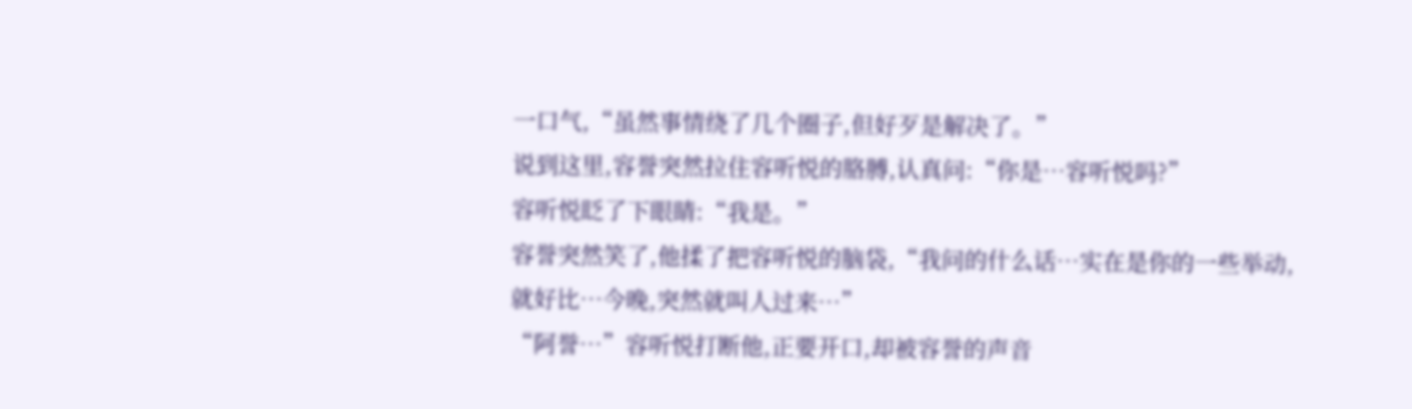一口气,“虽然事情绕了几个圈子,但好歹是解决了。”
说到这里,容誉突然拉住容听悦的胳膊,认真问:“你是…容听悦吗?”
容听悦眨了下眼睛:“我是。”
容誉突然笑了,他揉了把容听悦的脑袋,“我问的什么话…实在是你的一些举动,就好比…今晚,突然就叫人过来…”
“阿誉…”容听悦打断他,正要开口,却被容誉的声音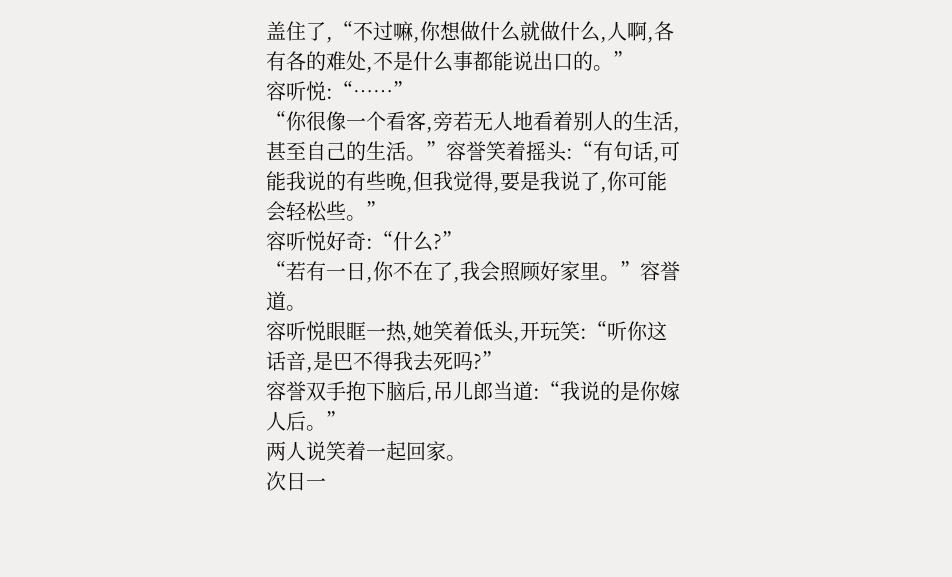盖住了,“不过嘛,你想做什么就做什么,人啊,各有各的难处,不是什么事都能说出口的。”
容听悦:“……”
“你很像一个看客,旁若无人地看着别人的生活,甚至自己的生活。”容誉笑着摇头:“有句话,可能我说的有些晚,但我觉得,要是我说了,你可能会轻松些。”
容听悦好奇:“什么?”
“若有一日,你不在了,我会照顾好家里。”容誉道。
容听悦眼眶一热,她笑着低头,开玩笑:“听你这话音,是巴不得我去死吗?”
容誉双手抱下脑后,吊儿郎当道:“我说的是你嫁人后。”
两人说笑着一起回家。
次日一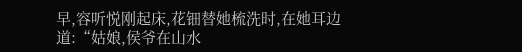早,容听悦刚起床,花钿替她梳洗时,在她耳边道:“姑娘,侯爷在山水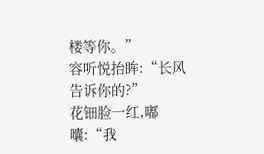楼等你。”
容听悦抬眸:“长风告诉你的?”
花钿脸一红,嘟囔:“我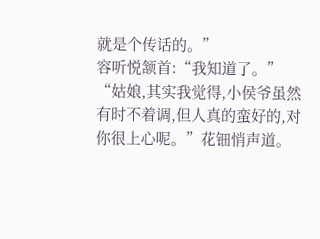就是个传话的。”
容听悦颔首:“我知道了。”
“姑娘,其实我觉得,小侯爷虽然有时不着调,但人真的蛮好的,对你很上心呢。”花钿悄声道。